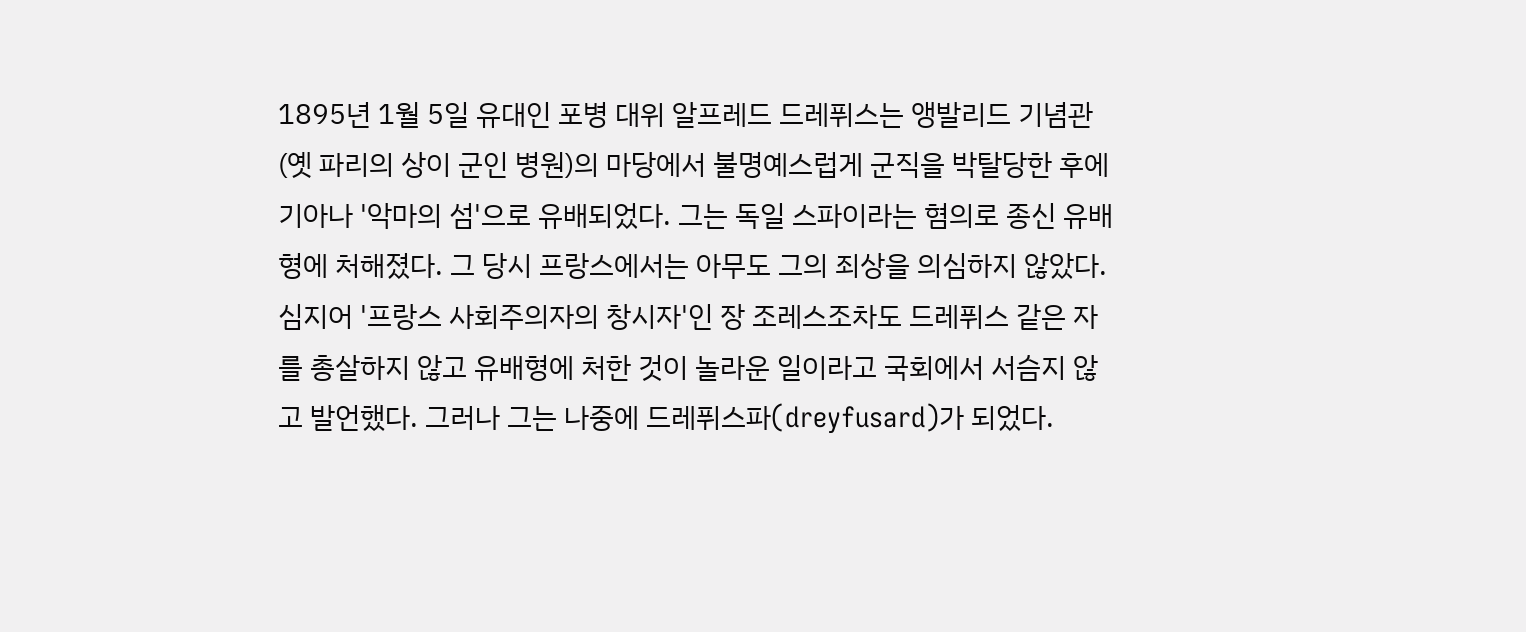1895년 1월 5일 유대인 포병 대위 알프레드 드레퓌스는 앵발리드 기념관(옛 파리의 상이 군인 병원)의 마당에서 불명예스럽게 군직을 박탈당한 후에 기아나 '악마의 섬'으로 유배되었다. 그는 독일 스파이라는 혐의로 종신 유배형에 처해졌다. 그 당시 프랑스에서는 아무도 그의 죄상을 의심하지 않았다. 심지어 '프랑스 사회주의자의 창시자'인 장 조레스조차도 드레퓌스 같은 자를 총살하지 않고 유배형에 처한 것이 놀라운 일이라고 국회에서 서슴지 않고 발언했다. 그러나 그는 나중에 드레퓌스파(dreyfusard)가 되었다.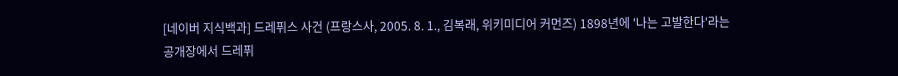[네이버 지식백과] 드레퓌스 사건 (프랑스사, 2005. 8. 1., 김복래, 위키미디어 커먼즈) 1898년에 '나는 고발한다'라는 공개장에서 드레퓌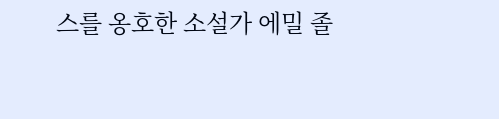스를 옹호한 소설가 에밀 졸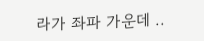라가 좌파 가운데 ..